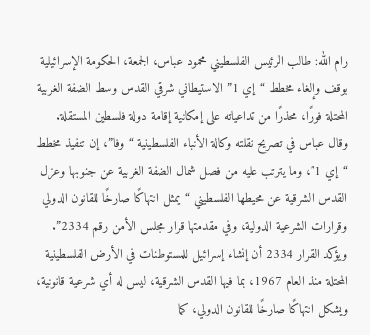رام الله: طالب الرئيس الفلسطيني محمود عباس، الجمعة، الحكومة الإسرائيلية بوقف وإلغاء مخطط “إي 1” الاستيطاني شرقي القدس وسط الضفة الغربية المحتلة فورًا، محذرًا من تداعياته على إمكانية إقامة دولة فلسطين المستقلة.
وقال عباس في تصريح نقلته وكالة الأنباء الفلسطينية “وفا”، إن تنفيذ مخطط “إي 1″، وما يترتب عليه من فصل شمال الضفة الغربية عن جنوبها وعزل القدس الشرقية عن محيطها الفلسطيني “يمثل انتهاكًا صارخًا للقانون الدولي وقرارات الشرعية الدولية، وفي مقدمتها قرار مجلس الأمن رقم 2334”.
ويؤكد القرار 2334 أن إنشاء إسرائيل للمستوطنات في الأرض الفلسطينية المحتلة منذ العام 1967، بما فيها القدس الشرقية، ليس له أي شرعية قانونية، ويشكل انتهاكًا صارخًا للقانون الدولي، كما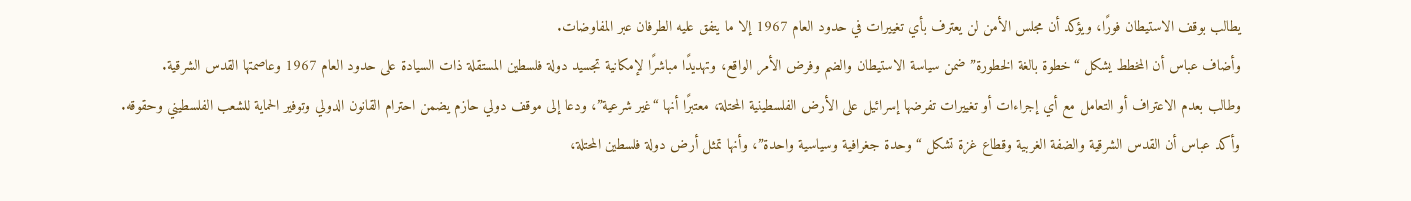يطالب بوقف الاستيطان فورًا، ويؤكد أن مجلس الأمن لن يعترف بأي تغييرات في حدود العام 1967 إلا ما يتفق عليه الطرفان عبر المفاوضات.
وأضاف عباس أن المخطط يشكل “خطوة بالغة الخطورة” ضمن سياسة الاستيطان والضم وفرض الأمر الواقع، وتهديدًا مباشرًا لإمكانية تجسيد دولة فلسطين المستقلة ذات السيادة على حدود العام 1967 وعاصمتها القدس الشرقية.
وطالب بعدم الاعتراف أو التعامل مع أي إجراءات أو تغييرات تفرضها إسرائيل على الأرض الفلسطينية المحتلة، معتبرًا أنها “غير شرعية”، ودعا إلى موقف دولي حازم يضمن احترام القانون الدولي وتوفير الحماية للشعب الفلسطيني وحقوقه.
وأكد عباس أن القدس الشرقية والضفة الغربية وقطاع غزة تشكل “وحدة جغرافية وسياسية واحدة”، وأنها تمثل أرض دولة فلسطين المحتلة،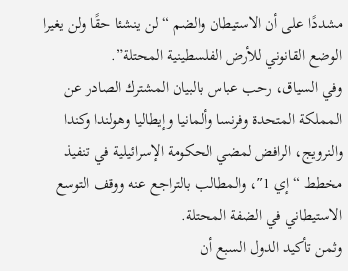مشددًا على أن الاستيطان والضم “لن ينشئا حقًا ولن يغيرا الوضع القانوني للأرض الفلسطينية المحتلة”.
وفي السياق، رحب عباس بالبيان المشترك الصادر عن المملكة المتحدة وفرنسا وألمانيا وإيطاليا وهولندا وكندا والنرويج، الرافض لمضي الحكومة الإسرائيلية في تنفيذ مخطط “إي 1″، والمطالب بالتراجع عنه ووقف التوسع الاستيطاني في الضفة المحتلة.
وثمن تأكيد الدول السبع أن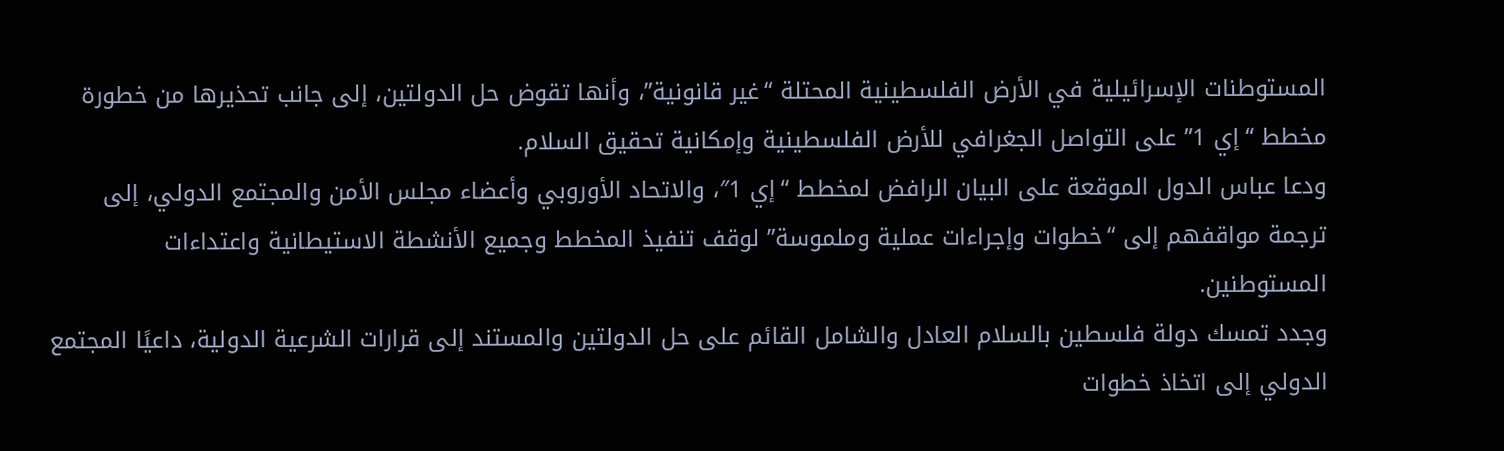المستوطنات الإسرائيلية في الأرض الفلسطينية المحتلة “غير قانونية”، وأنها تقوض حل الدولتين، إلى جانب تحذيرها من خطورة مخطط “إي 1” على التواصل الجغرافي للأرض الفلسطينية وإمكانية تحقيق السلام.
ودعا عباس الدول الموقعة على البيان الرافض لمخطط “إي 1″، والاتحاد الأوروبي وأعضاء مجلس الأمن والمجتمع الدولي، إلى ترجمة مواقفهم إلى “خطوات وإجراءات عملية وملموسة” لوقف تنفيذ المخطط وجميع الأنشطة الاستيطانية واعتداءات المستوطنين.
وجدد تمسك دولة فلسطين بالسلام العادل والشامل القائم على حل الدولتين والمستند إلى قرارات الشرعية الدولية، داعيًا المجتمع الدولي إلى اتخاذ خطوات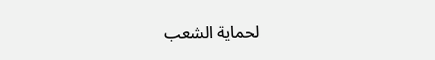لحماية الشعب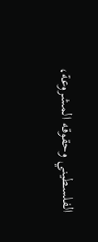الفلسطيني وحقوقه المشروعة،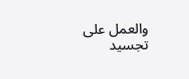والعمل على تجسيد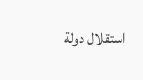استقلال دولة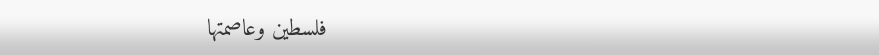فلسطين وعاصمتها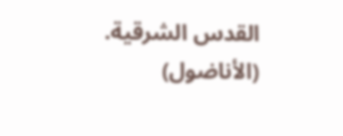القدس الشرقية.
(الأناضول)